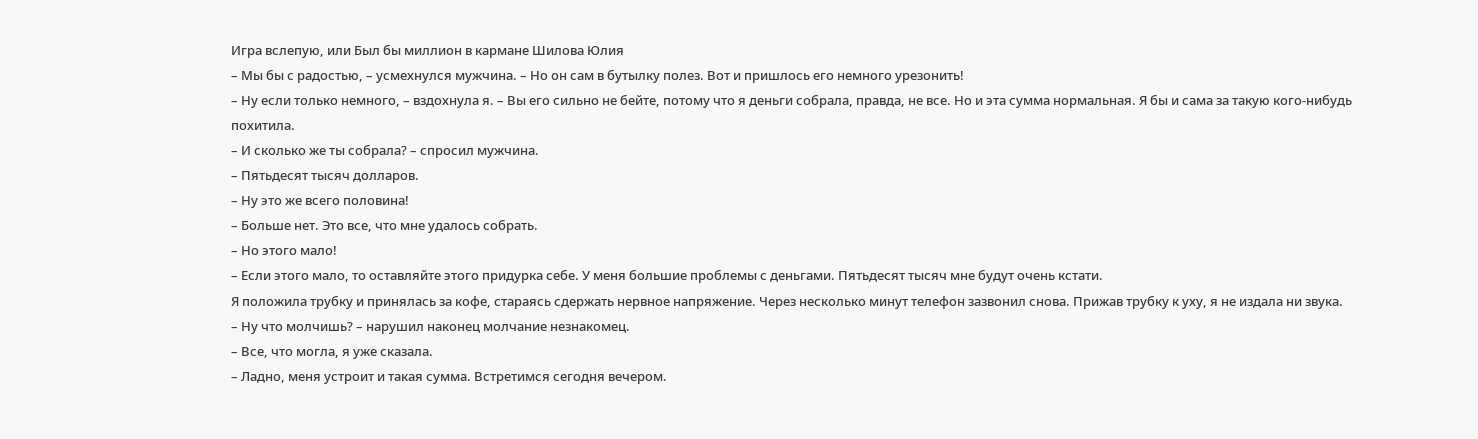Игра вслепую, или Был бы миллион в кармане Шилова Юлия
– Мы бы с радостью, – усмехнулся мужчина. – Но он сам в бутылку полез. Вот и пришлось его немного урезонить!
– Ну если только немного, – вздохнула я. – Вы его сильно не бейте, потому что я деньги собрала, правда, не все. Но и эта сумма нормальная. Я бы и сама за такую кого-нибудь похитила.
– И сколько же ты собрала? – спросил мужчина.
– Пятьдесят тысяч долларов.
– Ну это же всего половина!
– Больше нет. Это все, что мне удалось собрать.
– Но этого мало!
– Если этого мало, то оставляйте этого придурка себе. У меня большие проблемы с деньгами. Пятьдесят тысяч мне будут очень кстати.
Я положила трубку и принялась за кофе, стараясь сдержать нервное напряжение. Через несколько минут телефон зазвонил снова. Прижав трубку к уху, я не издала ни звука.
– Ну что молчишь? – нарушил наконец молчание незнакомец.
– Все, что могла, я уже сказала.
– Ладно, меня устроит и такая сумма. Встретимся сегодня вечером.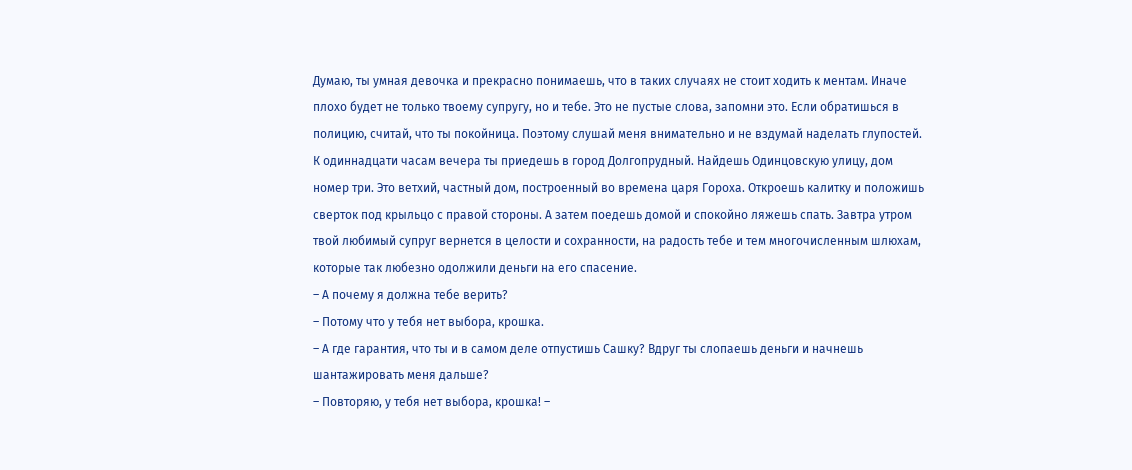Думаю, ты умная девочка и прекрасно понимаешь, что в таких случаях не стоит ходить к ментам. Иначе плохо будет не только твоему супругу, но и тебе. Это не пустые слова, запомни это. Если обратишься в полицию, считай, что ты покойница. Поэтому слушай меня внимательно и не вздумай наделать глупостей. К одиннадцати часам вечера ты приедешь в город Долгопрудный. Найдешь Одинцовскую улицу, дом номер три. Это ветхий, частный дом, построенный во времена царя Гороха. Откроешь калитку и положишь сверток под крыльцо с правой стороны. А затем поедешь домой и спокойно ляжешь спать. Завтра утром твой любимый супруг вернется в целости и сохранности, на радость тебе и тем многочисленным шлюхам, которые так любезно одолжили деньги на его спасение.
– А почему я должна тебе верить?
– Потому что у тебя нет выбора, крошка.
– А где гарантия, что ты и в самом деле отпустишь Сашку? Вдруг ты слопаешь деньги и начнешь шантажировать меня дальше?
– Повторяю, у тебя нет выбора, крошка! –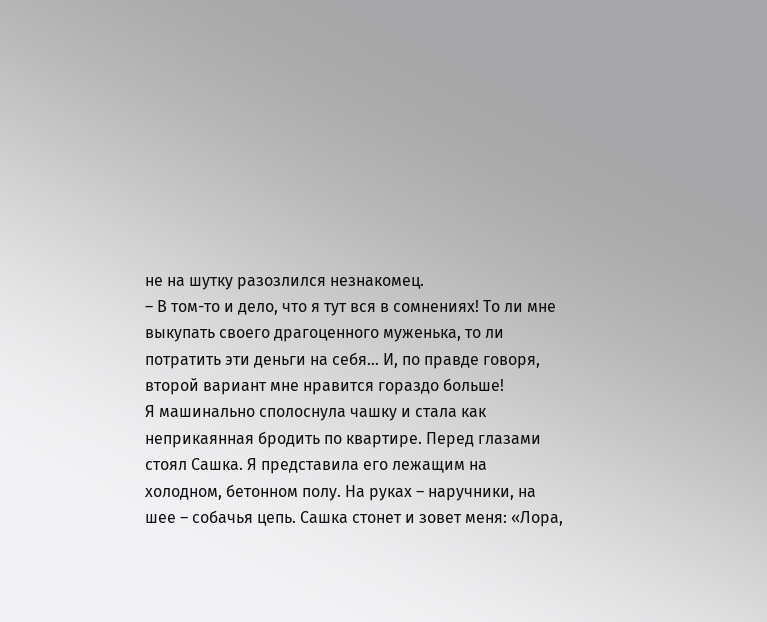не на шутку разозлился незнакомец.
– В том-то и дело, что я тут вся в сомнениях! То ли мне выкупать своего драгоценного муженька, то ли потратить эти деньги на себя… И, по правде говоря, второй вариант мне нравится гораздо больше!
Я машинально сполоснула чашку и стала как неприкаянная бродить по квартире. Перед глазами стоял Сашка. Я представила его лежащим на холодном, бетонном полу. На руках – наручники, на шее – собачья цепь. Сашка стонет и зовет меня: «Лора,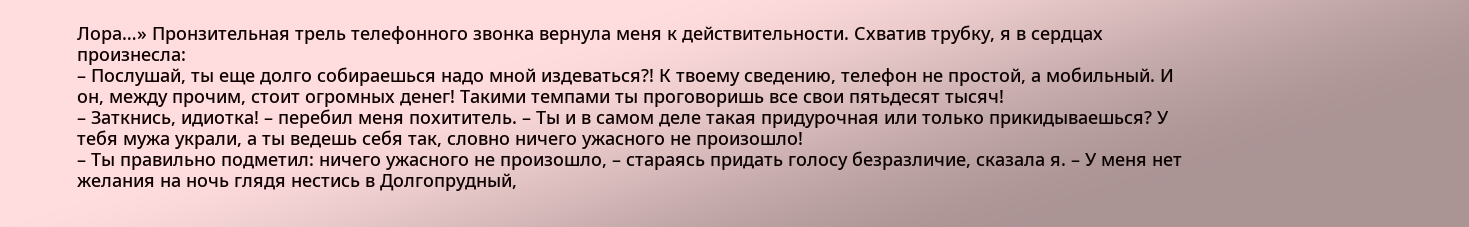Лора…» Пронзительная трель телефонного звонка вернула меня к действительности. Схватив трубку, я в сердцах произнесла:
– Послушай, ты еще долго собираешься надо мной издеваться?! К твоему сведению, телефон не простой, а мобильный. И он, между прочим, стоит огромных денег! Такими темпами ты проговоришь все свои пятьдесят тысяч!
– Заткнись, идиотка! – перебил меня похититель. – Ты и в самом деле такая придурочная или только прикидываешься? У тебя мужа украли, а ты ведешь себя так, словно ничего ужасного не произошло!
– Ты правильно подметил: ничего ужасного не произошло, – стараясь придать голосу безразличие, сказала я. – У меня нет желания на ночь глядя нестись в Долгопрудный,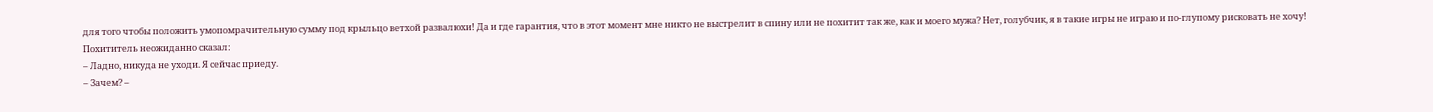для того чтобы положить умопомрачительную сумму под крыльцо ветхой развалюхи! Да и где гарантия, что в этот момент мне никто не выстрелит в спину или не похитит так же, как и моего мужа? Нет, голубчик, я в такие игры не играю и по-глупому рисковать не хочу!
Похититель неожиданно сказал:
– Ладно, никуда не уходи. Я сейчас приеду.
– Зачем? –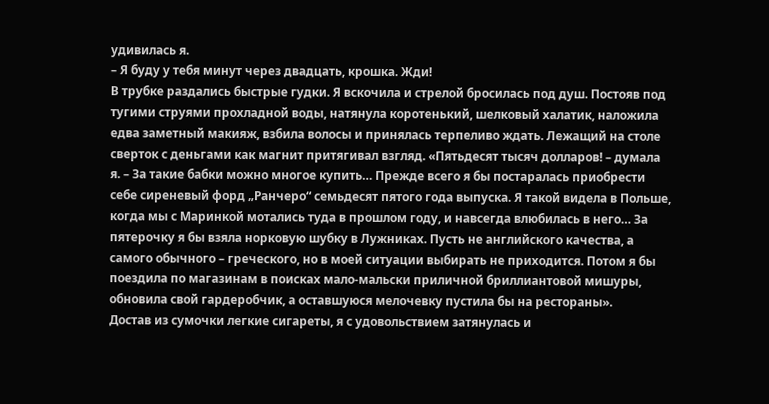удивилась я.
– Я буду у тебя минут через двадцать, крошка. Жди!
В трубке раздались быстрые гудки. Я вскочила и стрелой бросилась под душ. Постояв под тугими струями прохладной воды, натянула коротенький, шелковый халатик, наложила едва заметный макияж, взбила волосы и принялась терпеливо ждать. Лежащий на столе сверток с деньгами как магнит притягивал взгляд. «Пятьдесят тысяч долларов! – думала я. – За такие бабки можно многое купить… Прежде всего я бы постаралась приобрести себе сиреневый форд „Ранчеро“ семьдесят пятого года выпуска. Я такой видела в Польше, когда мы с Маринкой мотались туда в прошлом году, и навсегда влюбилась в него… За пятерочку я бы взяла норковую шубку в Лужниках. Пусть не английского качества, а самого обычного – греческого, но в моей ситуации выбирать не приходится. Потом я бы поездила по магазинам в поисках мало-мальски приличной бриллиантовой мишуры, обновила свой гардеробчик, а оставшуюся мелочевку пустила бы на рестораны».
Достав из сумочки легкие сигареты, я с удовольствием затянулась и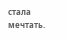стала мечтать.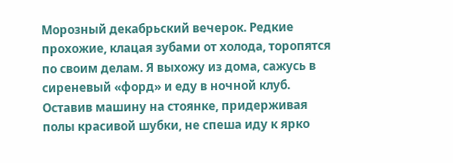Морозный декабрьский вечерок. Редкие прохожие, клацая зубами от холода, торопятся по своим делам. Я выхожу из дома, сажусь в сиреневый «форд» и еду в ночной клуб. Оставив машину на стоянке, придерживая полы красивой шубки, не спеша иду к ярко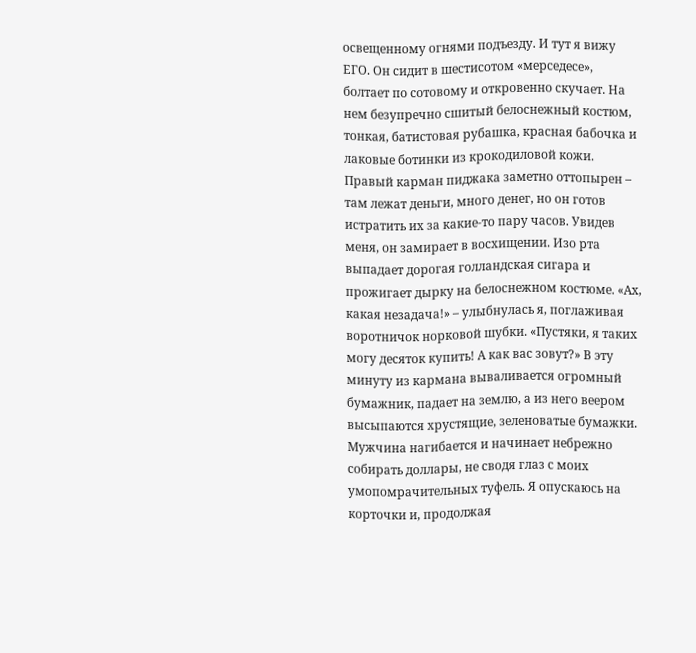освещенному огнями подъезду. И тут я вижу ЕГО. Он сидит в шестисотом «мерседесе», болтает по сотовому и откровенно скучает. На нем безупречно сшитый белоснежный костюм, тонкая, батистовая рубашка, красная бабочка и лаковые ботинки из крокодиловой кожи. Правый карман пиджака заметно оттопырен – там лежат деньги, много денег, но он готов истратить их за какие-то пару часов. Увидев меня, он замирает в восхищении. Изо рта выпадает дорогая голландская сигара и прожигает дырку на белоснежном костюме. «Ах, какая незадача!» – улыбнулась я, поглаживая воротничок норковой шубки. «Пустяки, я таких могу десяток купить! А как вас зовут?» В эту минуту из кармана вываливается огромный бумажник, падает на землю, а из него веером высыпаются хрустящие, зеленоватые бумажки. Мужчина нагибается и начинает небрежно собирать доллары, не сводя глаз с моих умопомрачительных туфель. Я опускаюсь на корточки и, продолжая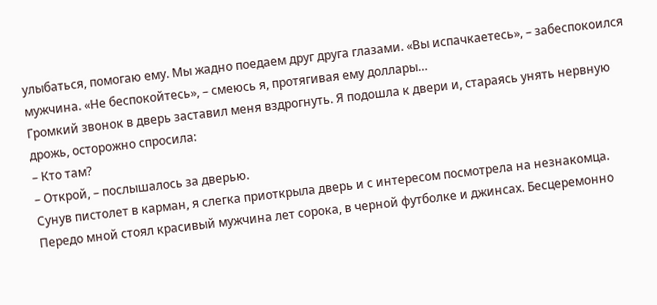улыбаться, помогаю ему. Мы жадно поедаем друг друга глазами. «Вы испачкаетесь», – забеспокоился мужчина. «Не беспокойтесь», – смеюсь я, протягивая ему доллары…
Громкий звонок в дверь заставил меня вздрогнуть. Я подошла к двери и, стараясь унять нервную дрожь, осторожно спросила:
– Кто там?
– Открой, – послышалось за дверью.
Сунув пистолет в карман, я слегка приоткрыла дверь и с интересом посмотрела на незнакомца. Передо мной стоял красивый мужчина лет сорока, в черной футболке и джинсах. Бесцеремонно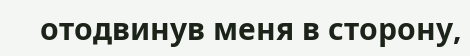отодвинув меня в сторону,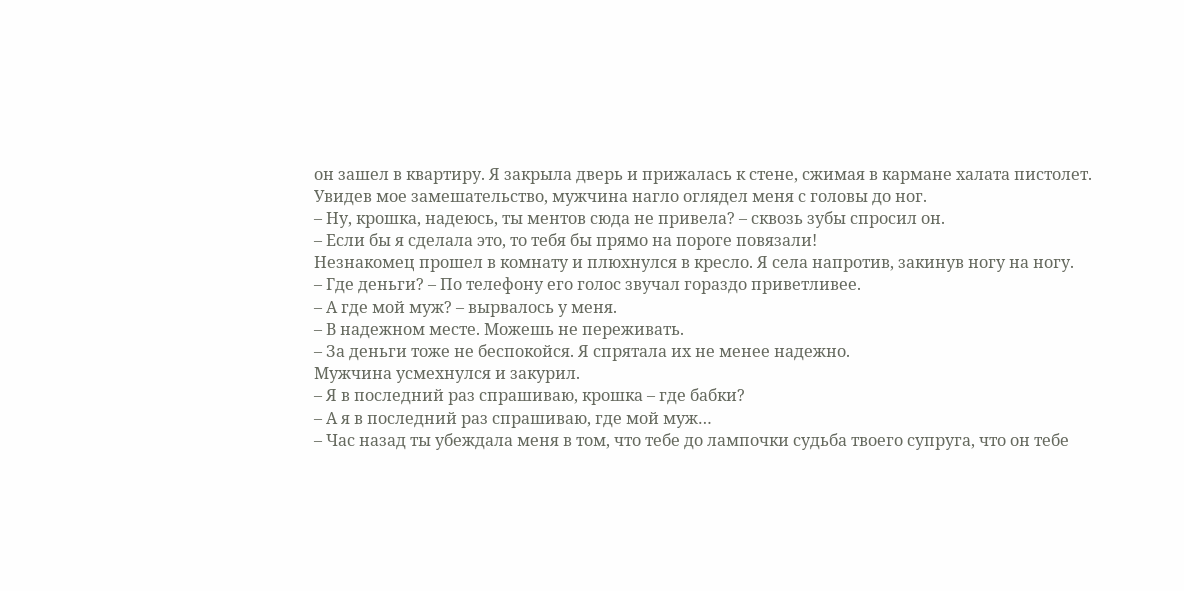он зашел в квартиру. Я закрыла дверь и прижалась к стене, сжимая в кармане халата пистолет.
Увидев мое замешательство, мужчина нагло оглядел меня с головы до ног.
– Ну, крошка, надеюсь, ты ментов сюда не привела? – сквозь зубы спросил он.
– Если бы я сделала это, то тебя бы прямо на пороге повязали!
Незнакомец прошел в комнату и плюхнулся в кресло. Я села напротив, закинув ногу на ногу.
– Где деньги? – По телефону его голос звучал гораздо приветливее.
– А где мой муж? – вырвалось у меня.
– В надежном месте. Можешь не переживать.
– За деньги тоже не беспокойся. Я спрятала их не менее надежно.
Мужчина усмехнулся и закурил.
– Я в последний раз спрашиваю, крошка – где бабки?
– А я в последний раз спрашиваю, где мой муж…
– Час назад ты убеждала меня в том, что тебе до лампочки судьба твоего супруга, что он тебе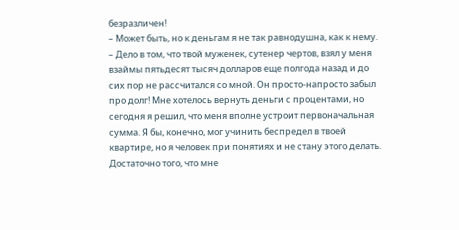безразличен!
– Может быть, но к деньгам я не так равнодушна, как к нему.
– Дело в том, что твой муженек, сутенер чертов, взял у меня взаймы пятьдесят тысяч долларов еще полгода назад и до сих пор не рассчитался со мной. Он просто-напросто забыл про долг! Мне хотелось вернуть деньги с процентами, но сегодня я решил, что меня вполне устроит первоначальная сумма. Я бы, конечно, мог учинить беспредел в твоей квартире, но я человек при понятиях и не стану этого делать. Достаточно того, что мне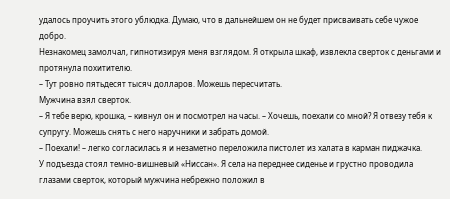удалось проучить этого ублюдка. Думаю, что в дальнейшем он не будет присваивать себе чужое добро.
Незнакомец замолчал, гипнотизируя меня взглядом. Я открыла шкаф, извлекла сверток с деньгами и протянула похитителю.
– Тут ровно пятьдесят тысяч долларов. Можешь пересчитать.
Мужчина взял сверток.
– Я тебе верю, крошка, – кивнул он и посмотрел на часы. – Хочешь, поехали со мной? Я отвезу тебя к супругу. Можешь снять с него наручники и забрать домой.
– Поехали! – легко согласилась я и незаметно переложила пистолет из халата в карман пиджачка.
У подъезда стоял темно-вишневый «Ниссан». Я села на переднее сиденье и грустно проводила глазами сверток, который мужчина небрежно положил в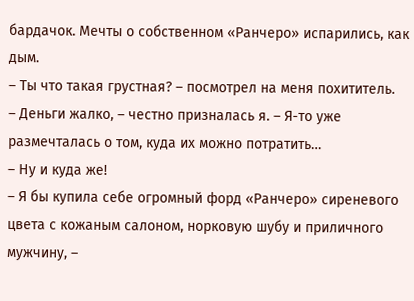бардачок. Мечты о собственном «Ранчеро» испарились, как дым.
– Ты что такая грустная? – посмотрел на меня похититель.
– Деньги жалко, – честно призналась я. – Я-то уже размечталась о том, куда их можно потратить…
– Ну и куда же!
– Я бы купила себе огромный форд «Ранчеро» сиреневого цвета с кожаным салоном, норковую шубу и приличного мужчину, –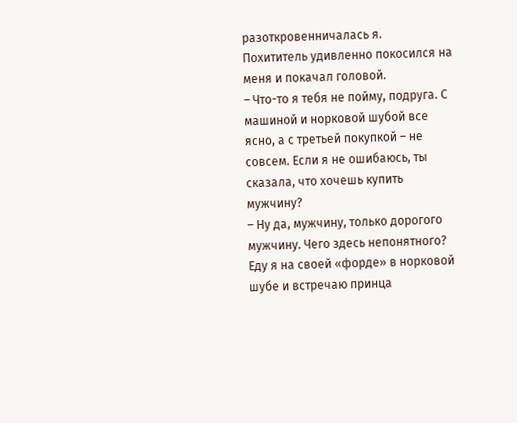разоткровенничалась я.
Похититель удивленно покосился на меня и покачал головой.
– Что-то я тебя не пойму, подруга. С машиной и норковой шубой все ясно, а с третьей покупкой – не совсем. Если я не ошибаюсь, ты сказала, что хочешь купить мужчину?
– Ну да, мужчину, только дорогого мужчину. Чего здесь непонятного? Еду я на своей «форде» в норковой шубе и встречаю принца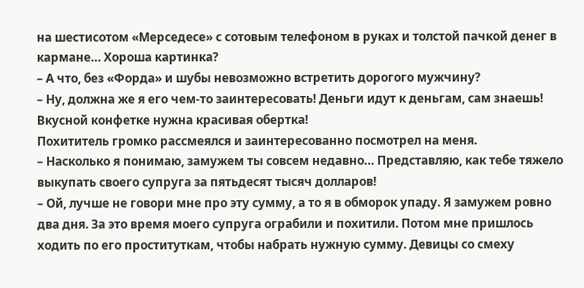на шестисотом «Мерседесе» с сотовым телефоном в руках и толстой пачкой денег в кармане… Хороша картинка?
– А что, без «Форда» и шубы невозможно встретить дорогого мужчину?
– Ну, должна же я его чем-то заинтересовать! Деньги идут к деньгам, сам знаешь! Вкусной конфетке нужна красивая обертка!
Похититель громко рассмеялся и заинтересованно посмотрел на меня.
– Насколько я понимаю, замужем ты совсем недавно… Представляю, как тебе тяжело выкупать своего супруга за пятьдесят тысяч долларов!
– Ой, лучше не говори мне про эту сумму, а то я в обморок упаду. Я замужем ровно два дня. За это время моего супруга ограбили и похитили. Потом мне пришлось ходить по его проституткам, чтобы набрать нужную сумму. Девицы со смеху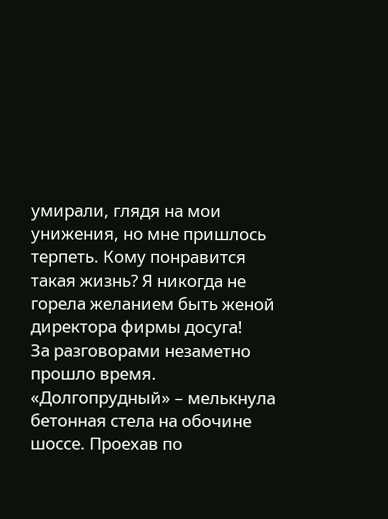умирали, глядя на мои унижения, но мне пришлось терпеть. Кому понравится такая жизнь? Я никогда не горела желанием быть женой директора фирмы досуга!
За разговорами незаметно прошло время. «Долгопрудный» – мелькнула бетонная стела на обочине шоссе. Проехав по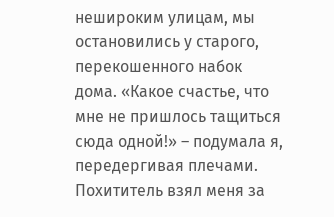нешироким улицам, мы остановились у старого, перекошенного набок дома. «Какое счастье, что мне не пришлось тащиться сюда одной!» – подумала я, передергивая плечами.
Похититель взял меня за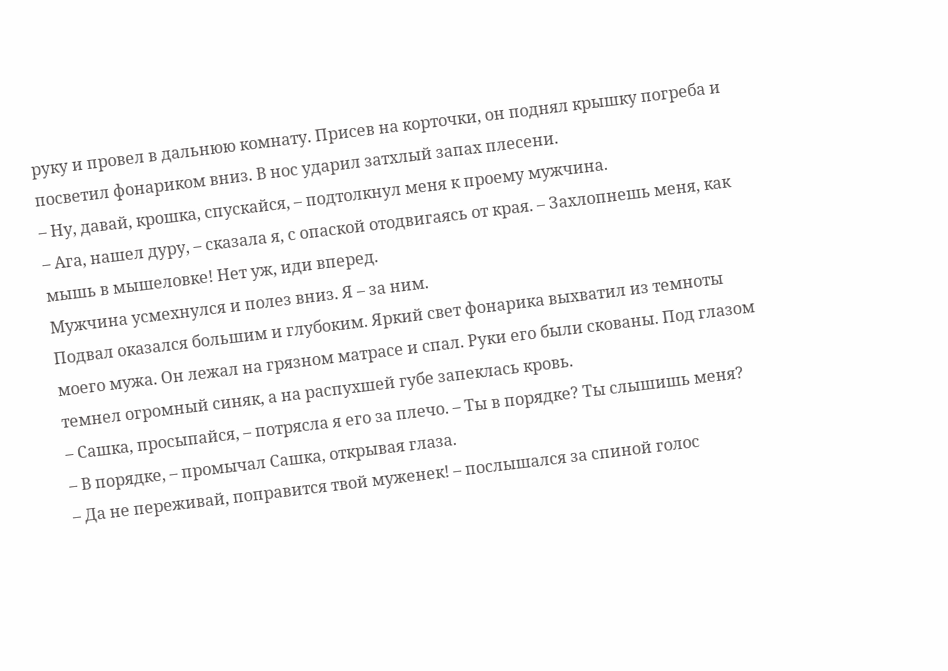руку и провел в дальнюю комнату. Присев на корточки, он поднял крышку погреба и посветил фонариком вниз. В нос ударил затхлый запах плесени.
– Ну, давай, крошка, спускайся, – подтолкнул меня к проему мужчина.
– Ага, нашел дуру, – сказала я, с опаской отодвигаясь от края. – Захлопнешь меня, как мышь в мышеловке! Нет уж, иди вперед.
Мужчина усмехнулся и полез вниз. Я – за ним.
Подвал оказался большим и глубоким. Яркий свет фонарика выхватил из темноты моего мужа. Он лежал на грязном матрасе и спал. Руки его были скованы. Под глазом темнел огромный синяк, а на распухшей губе запеклась кровь.
– Сашка, просыпайся, – потрясла я его за плечо. – Ты в порядке? Ты слышишь меня?
– В порядке, – промычал Сашка, открывая глаза.
– Да не переживай, поправится твой муженек! – послышался за спиной голос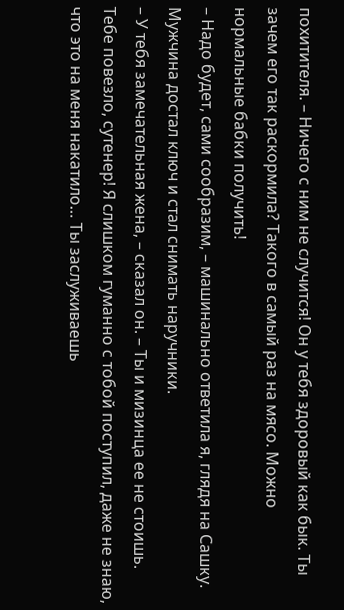похитителя. – Ничего с ним не случится! Он у тебя здоровый как бык. Ты зачем его так раскормила? Такого в самый раз на мясо. Можно нормальные бабки получить!
– Надо будет, сами сообразим, – машинально ответила я, глядя на Сашку.
Мужчина достал ключ и стал снимать наручники.
– У тебя замечательная жена, – сказал он. – Ты и мизинца ее не стоишь. Тебе повезло, сутенер! Я слишком гуманно с тобой поступил, даже не знаю, что это на меня накатило… Ты заслуживаешь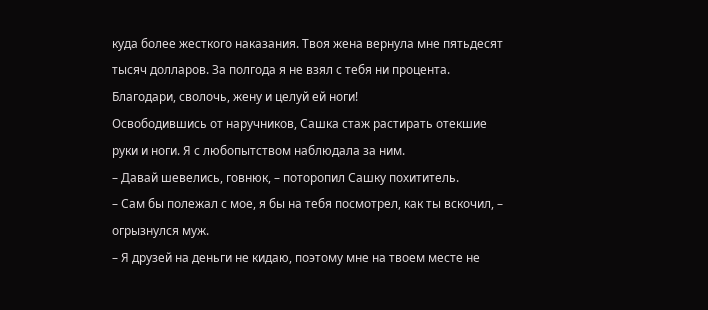куда более жесткого наказания. Твоя жена вернула мне пятьдесят тысяч долларов. За полгода я не взял с тебя ни процента. Благодари, сволочь, жену и целуй ей ноги!
Освободившись от наручников, Сашка стаж растирать отекшие руки и ноги. Я с любопытством наблюдала за ним.
– Давай шевелись, говнюк, – поторопил Сашку похититель.
– Сам бы полежал с мое, я бы на тебя посмотрел, как ты вскочил, – огрызнулся муж.
– Я друзей на деньги не кидаю, поэтому мне на твоем месте не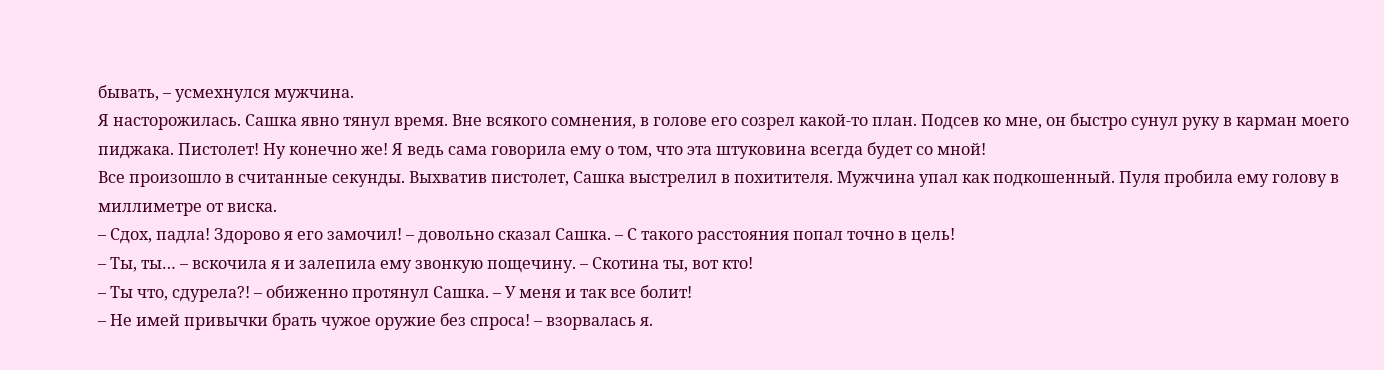бывать, – усмехнулся мужчина.
Я насторожилась. Сашка явно тянул время. Вне всякого сомнения, в голове его созрел какой-то план. Подсев ко мне, он быстро сунул руку в карман моего пиджака. Пистолет! Ну конечно же! Я ведь сама говорила ему о том, что эта штуковина всегда будет со мной!
Все произошло в считанные секунды. Выхватив пистолет, Сашка выстрелил в похитителя. Мужчина упал как подкошенный. Пуля пробила ему голову в миллиметре от виска.
– Сдох, падла! Здорово я его замочил! – довольно сказал Сашка. – С такого расстояния попал точно в цель!
– Ты, ты… – вскочила я и залепила ему звонкую пощечину. – Скотина ты, вот кто!
– Ты что, сдурела?! – обиженно протянул Сашка. – У меня и так все болит!
– Не имей привычки брать чужое оружие без спроса! – взорвалась я.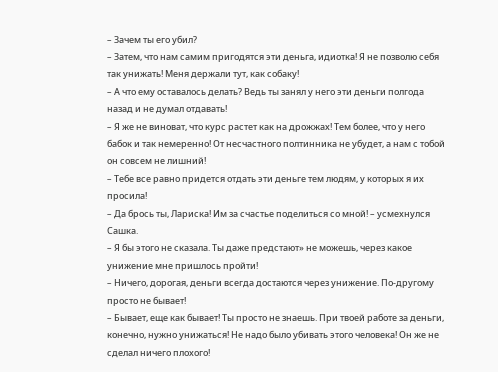– Зачем ты его убил?
– Затем, что нам самим пригодятся эти деньга, идиотка! Я не позволю себя так унижать! Меня держали тут, как собаку!
– А что ему оставалось делать? Ведь ты занял у него эти деньги полгода назад и не думал отдавать!
– Я же не виноват, что курс растет как на дрожжах! Тем более, что у него бабок и так немеренно! От несчастного полтинника не убудет, а нам с тобой он совсем не лишний!
– Тебе все равно придется отдать эти деньге тем людям, у которых я их просила!
– Да брось ты, Лариска! Им за счастье поделиться со мной! – усмехнулся Сашка.
– Я бы этого не сказала. Ты даже предстают» не можешь, через какое унижение мне пришлось пройти!
– Ничего, дорогая, деньги всегда достаются через унижение. По-другому просто не бывает!
– Бывает, еще как бывает! Ты просто не знаешь. При твоей работе за деньги, конечно, нужно унижаться! Не надо было убивать этого человека! Он же не сделал ничего плохого!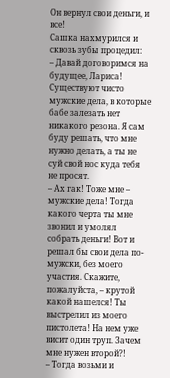Он вернул свои деньги, и все!
Сашка нахмурился и сквозь зубы процедил:
– Давай договоримся на будущее, Лариса! Существуют чисто мужские дела, в которые бабе залезать нет никакого резона. Я сам буду решать, что мне нужно делать, а ты не суй свой нос куда тебя не просят.
– Ах гак! Тоже мне – мужские дела! Тогда какого черта ты мне звонил и умолял собрать деньги! Вот и решал бы свои дела по-мужски, без моего участия. Скажите, пожалуйста, – крутой какой нашелся! Ты выстрелил из моего пистолета! На нем уже висит один труп. Зачем мне нужен второй?!
– Тогда возьми и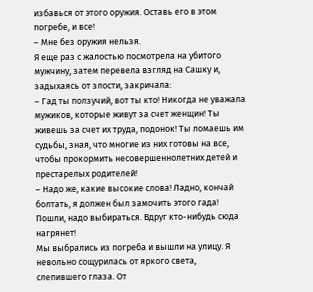избавься от этого оружия. Оставь его в этом погребе, и все!
– Мне без оружия нельзя.
Я еще раз с жалостью посмотрела на убитого мужчину, затем перевела взгляд на Сашку и, задыхаясь от злости, закричала:
– Гад ты ползучий, вот ты кто! Никогда не уважала мужиков, которые живут за счет женщин! Ты живешь за счет их труда, подонок! Ты ломаешь им судьбы, зная, что многие из них готовы на все, чтобы прокормить несовершеннолетних детей и престарелых родителей!
– Надо же, какие высокие слова! Ладно, кончай болтать, я должен был замочить этого гада! Пошли, надо выбираться. Вдруг кто-нибудь сюда нагрянет!
Мы выбрались из погреба и вышли на улицу. Я невольно сощурилась от яркого света, слепившего глаза. От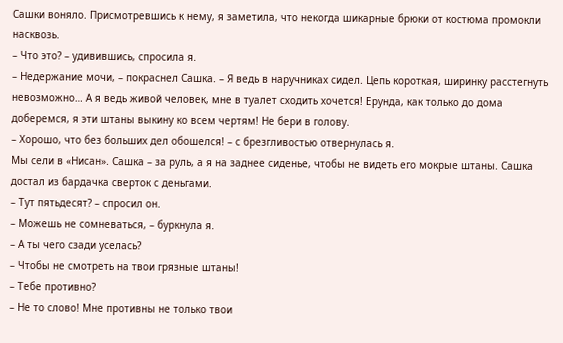Сашки воняло. Присмотревшись к нему, я заметила, что некогда шикарные брюки от костюма промокли насквозь.
– Что это? – удивившись, спросила я.
– Недержание мочи, – покраснел Сашка. – Я ведь в наручниках сидел. Цепь короткая, ширинку расстегнуть невозможно… А я ведь живой человек, мне в туалет сходить хочется! Ерунда, как только до дома доберемся, я эти штаны выкину ко всем чертям! Не бери в голову.
– Хорошо, что без больших дел обошелся! – с брезгливостью отвернулась я.
Мы сели в «Нисан». Сашка – за руль, а я на заднее сиденье, чтобы не видеть его мокрые штаны. Сашка достал из бардачка сверток с деньгами.
– Тут пятьдесят? – спросил он.
– Можешь не сомневаться, – буркнула я.
– А ты чего сзади уселась?
– Чтобы не смотреть на твои грязные штаны!
– Тебе противно?
– Не то слово! Мне противны не только твои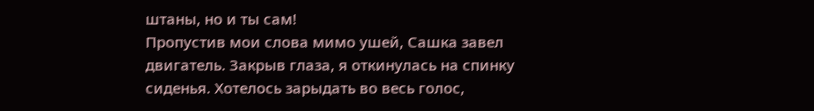штаны, но и ты сам!
Пропустив мои слова мимо ушей, Сашка завел двигатель. Закрыв глаза, я откинулась на спинку сиденья. Хотелось зарыдать во весь голос,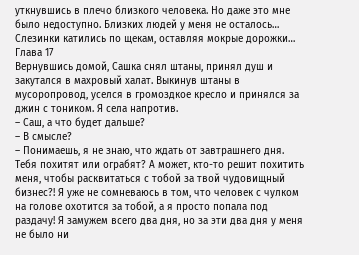уткнувшись в плечо близкого человека. Но даже это мне было недоступно. Близких людей у меня не осталось… Слезинки катились по щекам, оставляя мокрые дорожки…
Глава 17
Вернувшись домой, Сашка снял штаны, принял душ и закутался в махровый халат. Выкинув штаны в мусоропровод, уселся в громоздкое кресло и принялся за джин с тоником. Я села напротив.
– Саш, а что будет дальше?
– В смысле?
– Понимаешь, я не знаю, что ждать от завтрашнего дня. Тебя похитят или ограбят? А может, кто-то решит похитить меня, чтобы расквитаться с тобой за твой чудовищный бизнес?! Я уже не сомневаюсь в том, что человек с чулком на голове охотится за тобой, а я просто попала под раздачу! Я замужем всего два дня, но за эти два дня у меня не было ни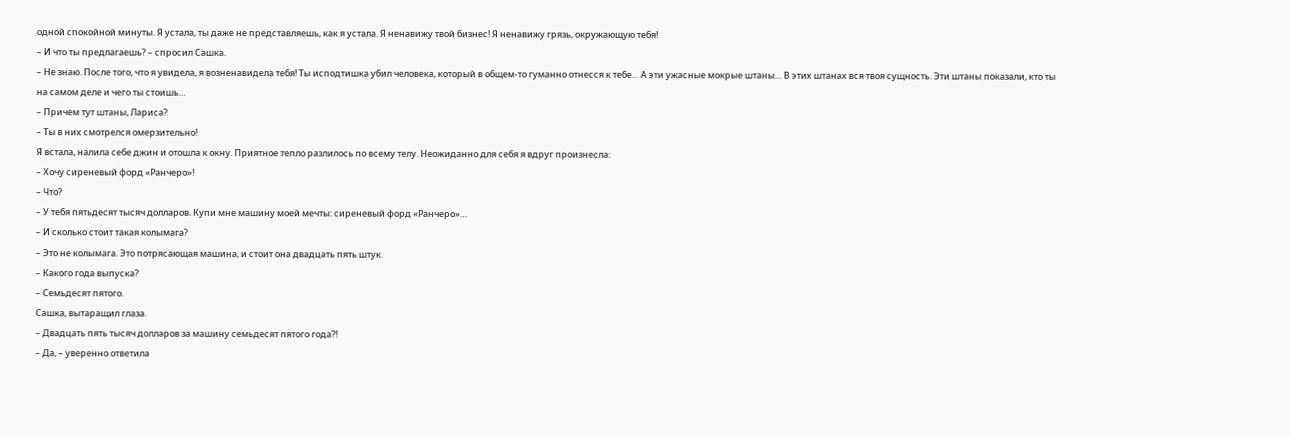одной спокойной минуты. Я устала, ты даже не представляешь, как я устала. Я ненавижу твой бизнес! Я ненавижу грязь, окружающую тебя!
– И что ты предлагаешь? – спросил Сашка.
– Не знаю. После того, что я увидела, я возненавидела тебя! Ты исподтишка убил человека, который в общем-то гуманно отнесся к тебе… А эти ужасные мокрые штаны… В этих штанах вся твоя сущность. Эти штаны показали, кто ты на самом деле и чего ты стоишь…
– Причем тут штаны, Лариса?
– Ты в них смотрелся омерзительно!
Я встала, налила себе джин и отошла к окну. Приятное тепло разлилось по всему телу. Неожиданно для себя я вдруг произнесла:
– Хочу сиреневый форд «Ранчеро»!
– Что?
– У тебя пятьдесят тысяч долларов. Купи мне машину моей мечты: сиреневый форд «Ранчеро»…
– И сколько стоит такая колымага?
– Это не колымага. Это потрясающая машина, и стоит она двадцать пять штук.
– Какого года выпуска?
– Семьдесят пятого.
Сашка, вытаращил глаза.
– Двадцать пять тысяч долларов за машину семьдесят пятого года?!
– Да, – уверенно ответила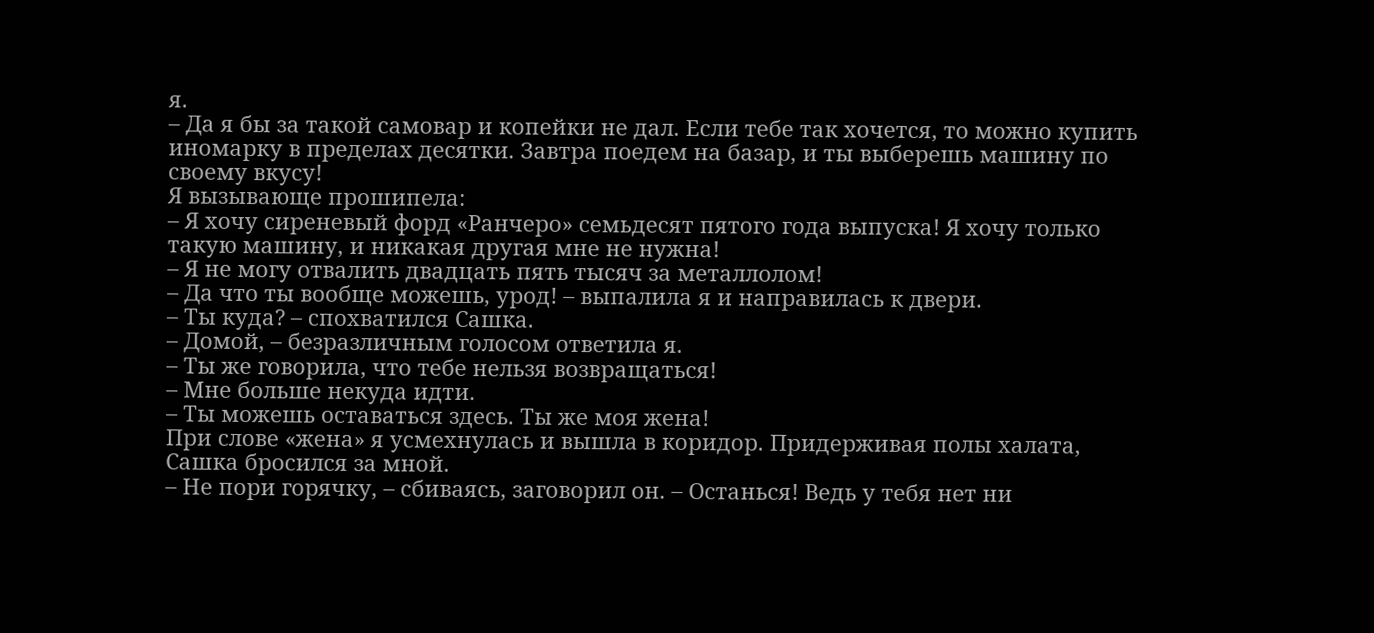я.
– Да я бы за такой самовар и копейки не дал. Если тебе так хочется, то можно купить иномарку в пределах десятки. Завтра поедем на базар, и ты выберешь машину по своему вкусу!
Я вызывающе прошипела:
– Я хочу сиреневый форд «Ранчеро» семьдесят пятого года выпуска! Я хочу только такую машину, и никакая другая мне не нужна!
– Я не могу отвалить двадцать пять тысяч за металлолом!
– Да что ты вообще можешь, урод! – выпалила я и направилась к двери.
– Ты куда? – спохватился Сашка.
– Домой, – безразличным голосом ответила я.
– Ты же говорила, что тебе нельзя возвращаться!
– Мне больше некуда идти.
– Ты можешь оставаться здесь. Ты же моя жена!
При слове «жена» я усмехнулась и вышла в коридор. Придерживая полы халата, Сашка бросился за мной.
– Не пори горячку, – сбиваясь, заговорил он. – Останься! Ведь у тебя нет ни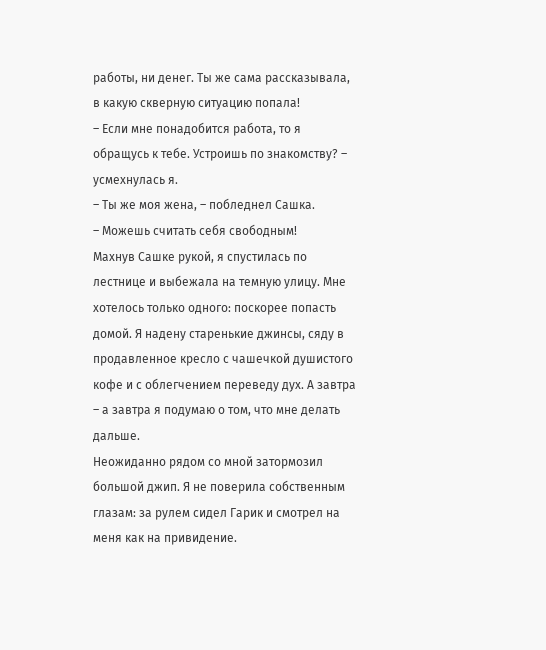работы, ни денег. Ты же сама рассказывала, в какую скверную ситуацию попала!
– Если мне понадобится работа, то я обращусь к тебе. Устроишь по знакомству? – усмехнулась я.
– Ты же моя жена, – побледнел Сашка.
– Можешь считать себя свободным!
Махнув Сашке рукой, я спустилась по лестнице и выбежала на темную улицу. Мне хотелось только одного: поскорее попасть домой. Я надену старенькие джинсы, сяду в продавленное кресло с чашечкой душистого кофе и с облегчением переведу дух. А завтра – а завтра я подумаю о том, что мне делать дальше.
Неожиданно рядом со мной затормозил большой джип. Я не поверила собственным глазам: за рулем сидел Гарик и смотрел на меня как на привидение.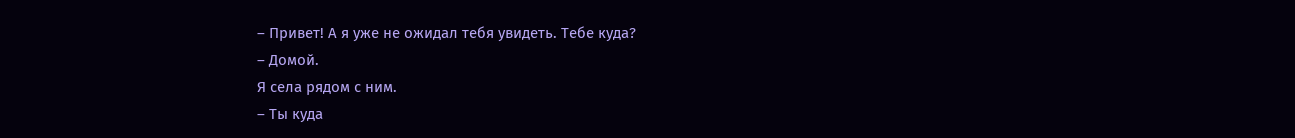– Привет! А я уже не ожидал тебя увидеть. Тебе куда?
– Домой.
Я села рядом с ним.
– Ты куда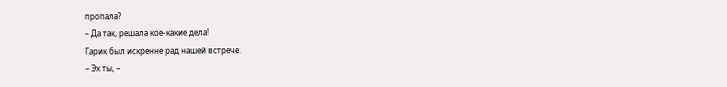пропала?
– Да так, решала кое-какие дела!
Гарик был искренне рад нашей встрече.
– Эх ты, –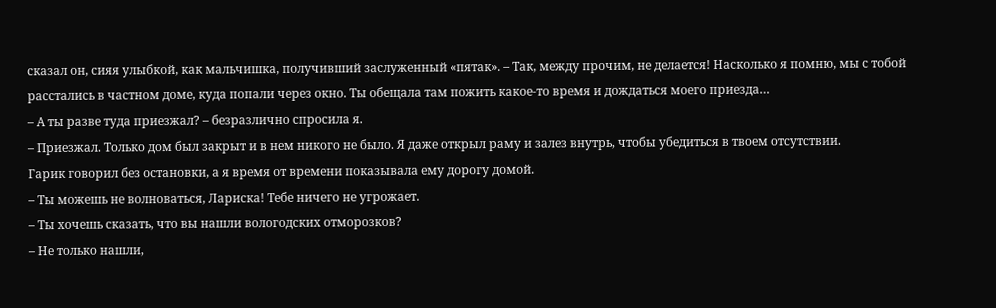сказал он, сияя улыбкой, как мальчишка, получивший заслуженный «пятак». – Так, между прочим, не делается! Насколько я помню, мы с тобой расстались в частном доме, куда попали через окно. Ты обещала там пожить какое-то время и дождаться моего приезда…
– А ты разве туда приезжал? – безразлично спросила я.
– Приезжал. Только дом был закрыт и в нем никого не было. Я даже открыл раму и залез внутрь, чтобы убедиться в твоем отсутствии.
Гарик говорил без остановки, а я время от времени показывала ему дорогу домой.
– Ты можешь не волноваться, Лариска! Тебе ничего не угрожает.
– Ты хочешь сказать, что вы нашли вологодских отморозков?
– Не только нашли,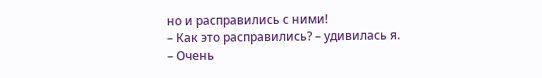но и расправились с ними!
– Как это расправились? – удивилась я.
– Очень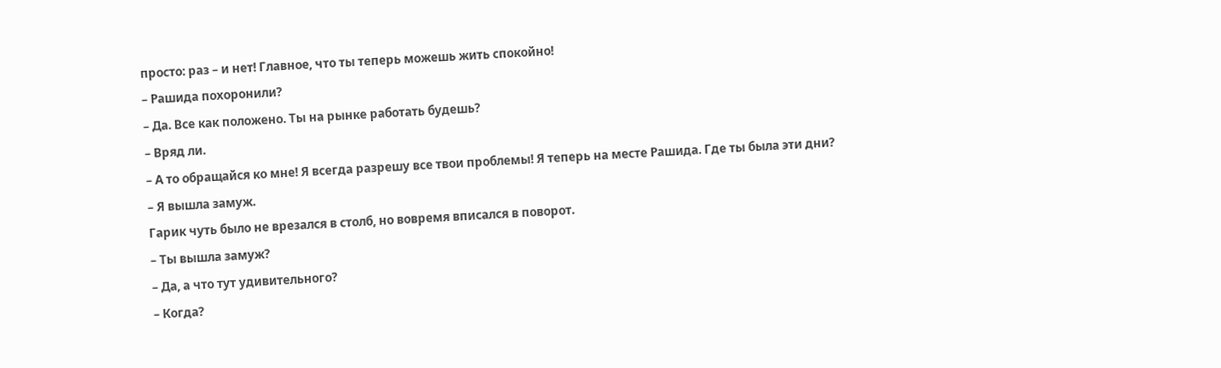просто: раз – и нет! Главное, что ты теперь можешь жить спокойно!
– Рашида похоронили?
– Да. Все как положено. Ты на рынке работать будешь?
– Вряд ли.
– А то обращайся ко мне! Я всегда разрешу все твои проблемы! Я теперь на месте Рашида. Где ты была эти дни?
– Я вышла замуж.
Гарик чуть было не врезался в столб, но вовремя вписался в поворот.
– Ты вышла замуж?
– Да, а что тут удивительного?
– Когда?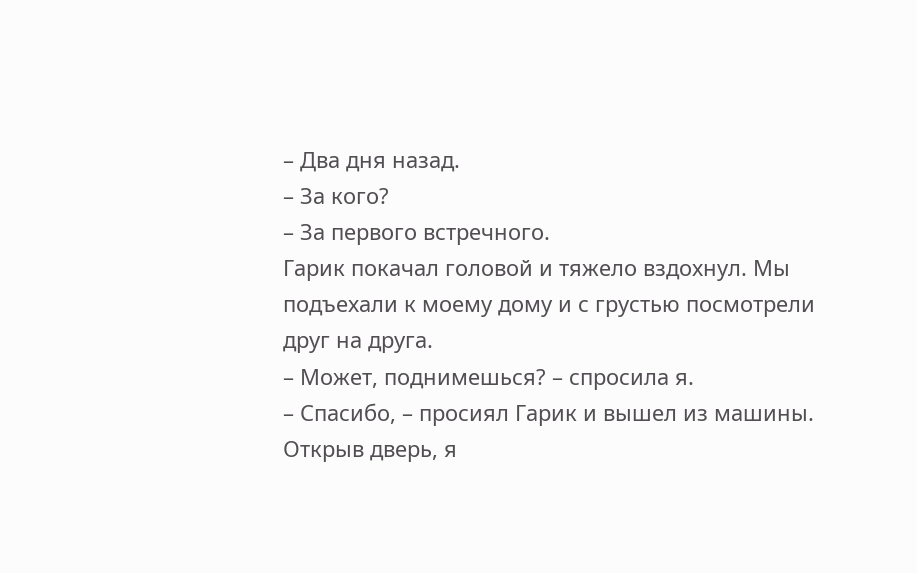– Два дня назад.
– За кого?
– За первого встречного.
Гарик покачал головой и тяжело вздохнул. Мы подъехали к моему дому и с грустью посмотрели друг на друга.
– Может, поднимешься? – спросила я.
– Спасибо, – просиял Гарик и вышел из машины.
Открыв дверь, я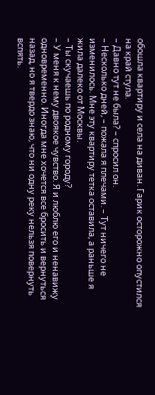обошла квартиру и села на диван. Гарик осторожно опустился на край стула.
– Давно тут не была? – спросил он.
– Несколько дней, – пожала я плечами. – Тут ничего не изменилось. Мне эту квартиру тетка оставила, а раньше я жила далеко от Москвы.
– Ты скучаешь по родному городу?
– У меня к нему двоякое чувство. Я и люблю его и ненавижу одновременно. Иногда мне хочется все бросить и вернуться назад, но я твердо знаю, что ни одну реку нельзя повернуть вспять.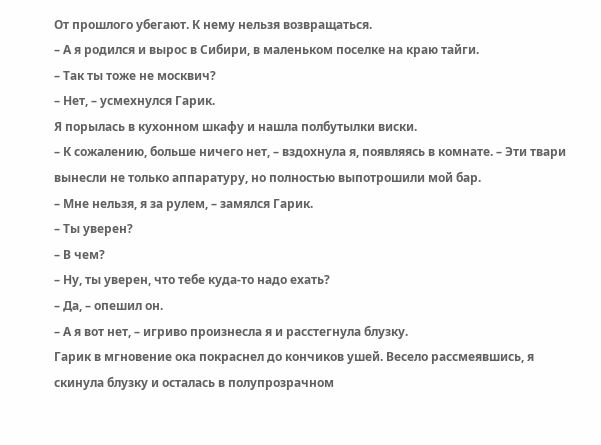От прошлого убегают. К нему нельзя возвращаться.
– А я родился и вырос в Сибири, в маленьком поселке на краю тайги.
– Так ты тоже не москвич?
– Нет, – усмехнулся Гарик.
Я порылась в кухонном шкафу и нашла полбутылки виски.
– К сожалению, больше ничего нет, – вздохнула я, появляясь в комнате. – Эти твари вынесли не только аппаратуру, но полностью выпотрошили мой бар.
– Мне нельзя, я за рулем, – замялся Гарик.
– Ты уверен?
– В чем?
– Ну, ты уверен, что тебе куда-то надо ехать?
– Да, – опешил он.
– А я вот нет, – игриво произнесла я и расстегнула блузку.
Гарик в мгновение ока покраснел до кончиков ушей. Весело рассмеявшись, я скинула блузку и осталась в полупрозрачном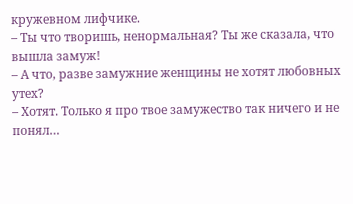кружевном лифчике.
– Ты что творишь, ненормальная? Ты же сказала, что вышла замуж!
– А что, разве замужние женщины не хотят любовных утех?
– Хотят. Только я про твое замужество так ничего и не понял…